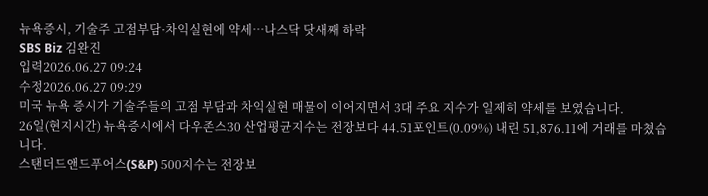뉴욕증시, 기술주 고점부담·차익실현에 약세…나스닥 닷새째 하락
SBS Biz 김완진
입력2026.06.27 09:24
수정2026.06.27 09:29
미국 뉴욕 증시가 기술주들의 고점 부담과 차익실현 매물이 이어지면서 3대 주요 지수가 일제히 약세를 보였습니다.
26일(현지시간) 뉴욕증시에서 다우존스30 산업평균지수는 전장보다 44.51포인트(0.09%) 내린 51,876.11에 거래를 마쳤습니다.
스탠더드앤드푸어스(S&P) 500지수는 전장보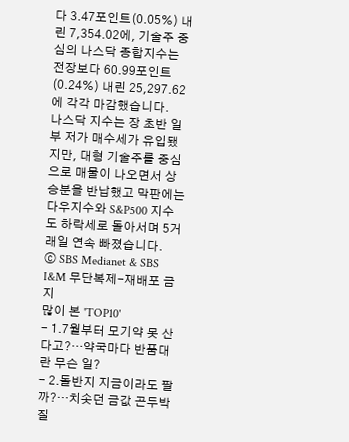다 3.47포인트(0.05%) 내린 7,354.02에, 기술주 중심의 나스닥 종합지수는 전장보다 60.99포인트(0.24%) 내린 25,297.62에 각각 마감했습니다.
나스닥 지수는 장 초반 일부 저가 매수세가 유입됐지만, 대형 기술주를 중심으로 매물이 나오면서 상승분을 반납했고 막판에는 다우지수와 S&P500 지수도 하락세로 돌아서며 5거래일 연속 빠졌습니다.
ⓒ SBS Medianet & SBS I&M 무단복제-재배포 금지
많이 본 'TOP10'
- 1.7월부터 모기약 못 산다고?…약국마다 반품대란 무슨 일?
- 2.돌반지 지금이라도 팔까?…치솟던 금값 곤두박질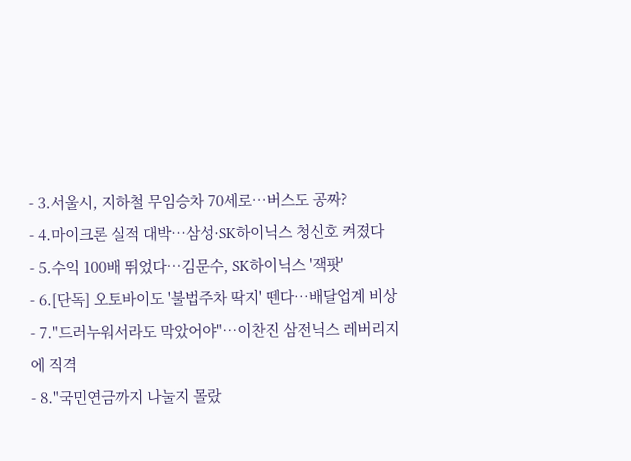- 3.서울시, 지하철 무임승차 70세로…버스도 공짜?
- 4.마이크론 실적 대박…삼성·SK하이닉스 청신호 켜졌다
- 5.수익 100배 뛰었다…김문수, SK하이닉스 '잭팟'
- 6.[단독] 오토바이도 '불법주차 딱지' 뗀다…배달업계 비상
- 7."드러누워서라도 막았어야"…이찬진 삼전닉스 레버리지에 직격
- 8."국민연금까지 나눌지 몰랐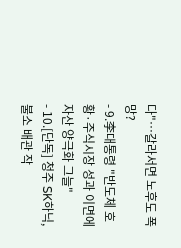다"…갈라서면 노후도 폭망?
- 9.李대통령 "반도체 호황·주식시장 성과 이면에 자산 양극화 그늘"
- 10.[단독] 청주 SK하닉, 불소 배관 작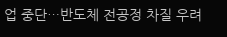업 중단…반도체 전공정 차질 우려